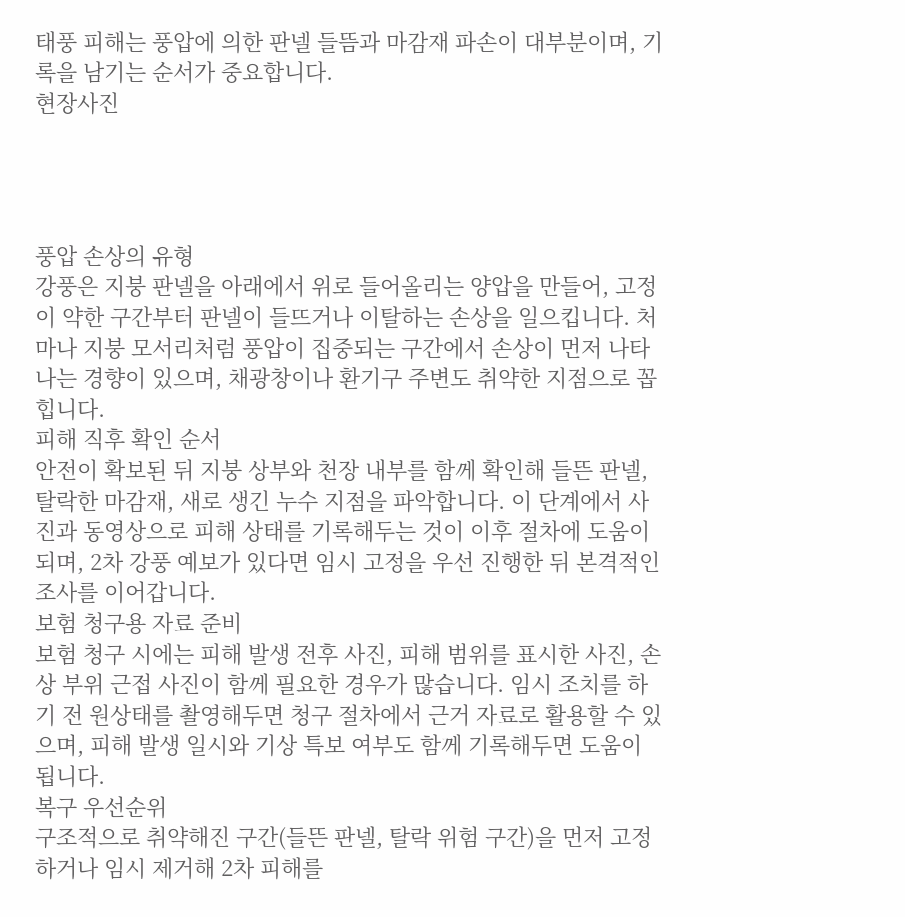태풍 피해는 풍압에 의한 판넬 들뜸과 마감재 파손이 대부분이며, 기록을 남기는 순서가 중요합니다.
현장사진




풍압 손상의 유형
강풍은 지붕 판넬을 아래에서 위로 들어올리는 양압을 만들어, 고정이 약한 구간부터 판넬이 들뜨거나 이탈하는 손상을 일으킵니다. 처마나 지붕 모서리처럼 풍압이 집중되는 구간에서 손상이 먼저 나타나는 경향이 있으며, 채광창이나 환기구 주변도 취약한 지점으로 꼽힙니다.
피해 직후 확인 순서
안전이 확보된 뒤 지붕 상부와 천장 내부를 함께 확인해 들뜬 판넬, 탈락한 마감재, 새로 생긴 누수 지점을 파악합니다. 이 단계에서 사진과 동영상으로 피해 상태를 기록해두는 것이 이후 절차에 도움이 되며, 2차 강풍 예보가 있다면 임시 고정을 우선 진행한 뒤 본격적인 조사를 이어갑니다.
보험 청구용 자료 준비
보험 청구 시에는 피해 발생 전후 사진, 피해 범위를 표시한 사진, 손상 부위 근접 사진이 함께 필요한 경우가 많습니다. 임시 조치를 하기 전 원상태를 촬영해두면 청구 절차에서 근거 자료로 활용할 수 있으며, 피해 발생 일시와 기상 특보 여부도 함께 기록해두면 도움이 됩니다.
복구 우선순위
구조적으로 취약해진 구간(들뜬 판넬, 탈락 위험 구간)을 먼저 고정하거나 임시 제거해 2차 피해를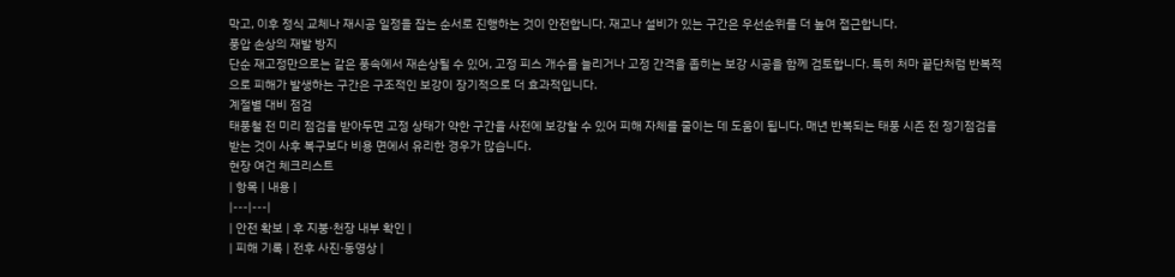막고, 이후 정식 교체나 재시공 일정을 잡는 순서로 진행하는 것이 안전합니다. 재고나 설비가 있는 구간은 우선순위를 더 높여 접근합니다.
풍압 손상의 재발 방지
단순 재고정만으로는 같은 풍속에서 재손상될 수 있어, 고정 피스 개수를 늘리거나 고정 간격을 좁히는 보강 시공을 함께 검토합니다. 특히 처마 끝단처럼 반복적으로 피해가 발생하는 구간은 구조적인 보강이 장기적으로 더 효과적입니다.
계절별 대비 점검
태풍철 전 미리 점검을 받아두면 고정 상태가 약한 구간을 사전에 보강할 수 있어 피해 자체를 줄이는 데 도움이 됩니다. 매년 반복되는 태풍 시즌 전 정기점검을 받는 것이 사후 복구보다 비용 면에서 유리한 경우가 많습니다.
현장 여건 체크리스트
| 항목 | 내용 |
|---|---|
| 안전 확보 | 후 지붕·천장 내부 확인 |
| 피해 기록 | 전후 사진·동영상 |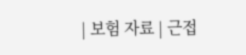| 보험 자료 | 근접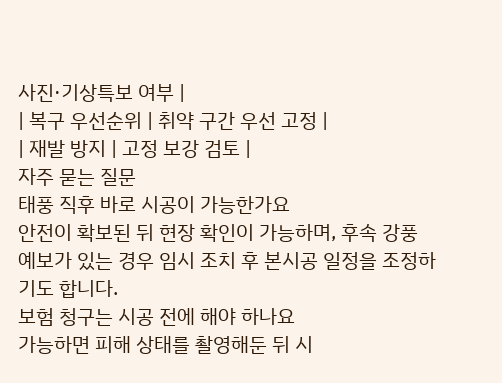사진·기상특보 여부 |
| 복구 우선순위 | 취약 구간 우선 고정 |
| 재발 방지 | 고정 보강 검토 |
자주 묻는 질문
태풍 직후 바로 시공이 가능한가요
안전이 확보된 뒤 현장 확인이 가능하며, 후속 강풍 예보가 있는 경우 임시 조치 후 본시공 일정을 조정하기도 합니다.
보험 청구는 시공 전에 해야 하나요
가능하면 피해 상태를 촬영해둔 뒤 시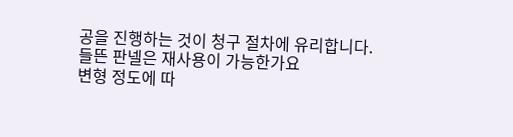공을 진행하는 것이 청구 절차에 유리합니다.
들뜬 판넬은 재사용이 가능한가요
변형 정도에 따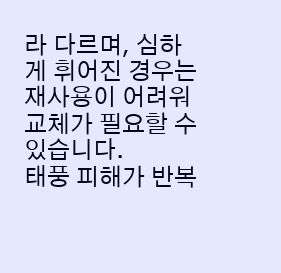라 다르며, 심하게 휘어진 경우는 재사용이 어려워 교체가 필요할 수 있습니다.
태풍 피해가 반복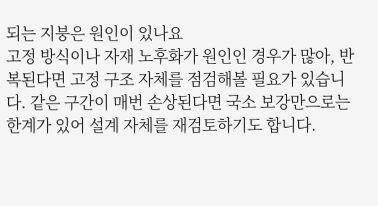되는 지붕은 원인이 있나요
고정 방식이나 자재 노후화가 원인인 경우가 많아, 반복된다면 고정 구조 자체를 점검해볼 필요가 있습니다. 같은 구간이 매번 손상된다면 국소 보강만으로는 한계가 있어 설계 자체를 재검토하기도 합니다.